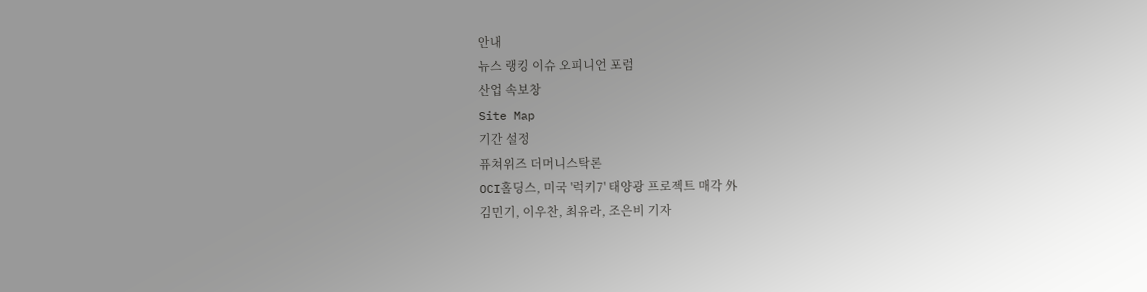안내
뉴스 랭킹 이슈 오피니언 포럼
산업 속보창
Site Map
기간 설정
퓨쳐위즈 더머니스탁론
OCI홀딩스, 미국 '럭키7' 태양광 프로젝트 매각 外
김민기, 이우찬, 최유라, 조은비 기자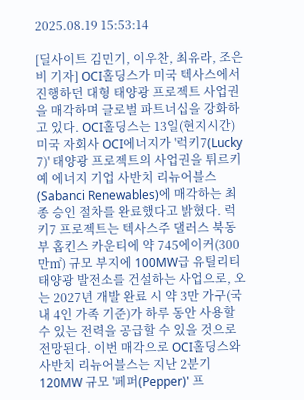2025.08.19 15:53:14

[딜사이트 김민기, 이우찬, 최유라, 조은비 기자] OCI홀딩스가 미국 텍사스에서 진행하던 대형 태양광 프로젝트 사업권을 매각하며 글로벌 파트너십을 강화하고 있다. OCI홀딩스는 13일(현지시간) 미국 자회사 OCI에너지가 '럭키7(Lucky 7)' 태양광 프로젝트의 사업권을 튀르키예 에너지 기업 사반치 리뉴어블스(Sabanci Renewables)에 매각하는 최종 승인 절차를 완료했다고 밝혔다. 럭키7 프로젝트는 텍사스주 댈러스 북동부 홉킨스 카운티에 약 745에이커(300만㎡) 규모 부지에 100MW급 유틸리티 태양광 발전소를 건설하는 사업으로, 오는 2027년 개발 완료 시 약 3만 가구(국내 4인 가족 기준)가 하루 동안 사용할 수 있는 전력을 공급할 수 있을 것으로 전망된다. 이번 매각으로 OCI홀딩스와 사반치 리뉴어블스는 지난 2분기 120MW 규모 '페퍼(Pepper)' 프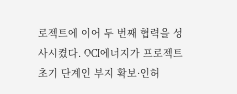로젝트에 이어 두 번째 협력을 성사시켰다. OCI에너지가 프로젝트 초기 단계인 부지 확보·인허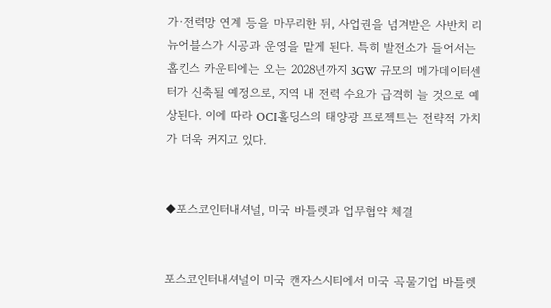가·전력망 연계 등을 마무리한 뒤, 사업권을 넘겨받은 사반치 리뉴어블스가 시공과 운영을 맡게 된다. 특히 발전소가 들어서는 홉킨스 카운티에는 오는 2028년까지 3GW 규모의 메가데이터센터가 신축될 예정으로, 지역 내 전력 수요가 급격히 늘 것으로 예상된다. 이에 따라 OCI홀딩스의 태양광 프로젝트는 전략적 가치가 더욱 커지고 있다.


◆포스코인터내셔널, 미국 바틀렛과 업무협약 체결


포스코인터내셔널이 미국 캔자스시티에서 미국 곡물기업 바틀렛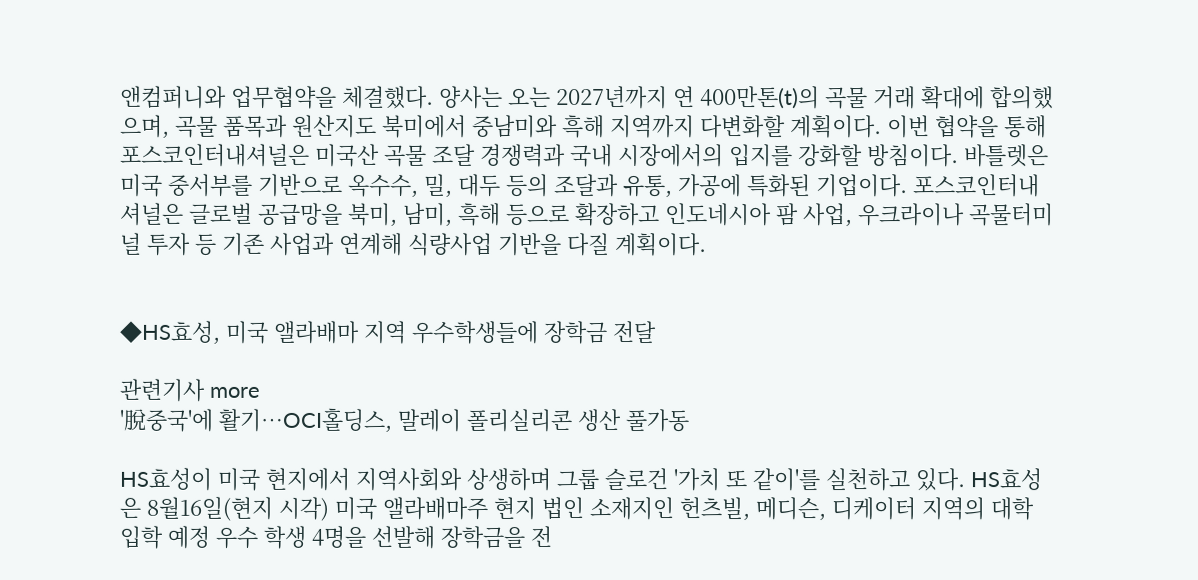앤컴퍼니와 업무협약을 체결했다. 양사는 오는 2027년까지 연 400만톤(t)의 곡물 거래 확대에 합의했으며, 곡물 품목과 원산지도 북미에서 중남미와 흑해 지역까지 다변화할 계획이다. 이번 협약을 통해 포스코인터내셔널은 미국산 곡물 조달 경쟁력과 국내 시장에서의 입지를 강화할 방침이다. 바틀렛은 미국 중서부를 기반으로 옥수수, 밀, 대두 등의 조달과 유통, 가공에 특화된 기업이다. 포스코인터내셔널은 글로벌 공급망을 북미, 남미, 흑해 등으로 확장하고 인도네시아 팜 사업, 우크라이나 곡물터미널 투자 등 기존 사업과 연계해 식량사업 기반을 다질 계획이다.


◆HS효성, 미국 앨라배마 지역 우수학생들에 장학금 전달

관련기사 more
'脫중국'에 활기…OCI홀딩스, 말레이 폴리실리콘 생산 풀가동

HS효성이 미국 현지에서 지역사회와 상생하며 그룹 슬로건 '가치 또 같이'를 실천하고 있다. HS효성은 8월16일(현지 시각) 미국 앨라배마주 현지 법인 소재지인 헌츠빌, 메디슨, 디케이터 지역의 대학 입학 예정 우수 학생 4명을 선발해 장학금을 전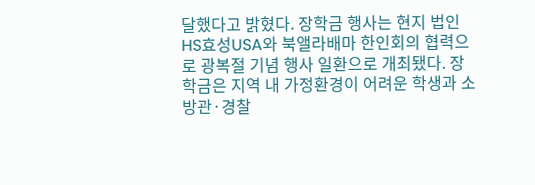달했다고 밝혔다. 장학금 행사는 현지 법인 HS효성USA와 북앨라배마 한인회의 협력으로 광복절 기념 행사 일환으로 개최됐다. 장학금은 지역 내 가정환경이 어려운 학생과 소방관·경찰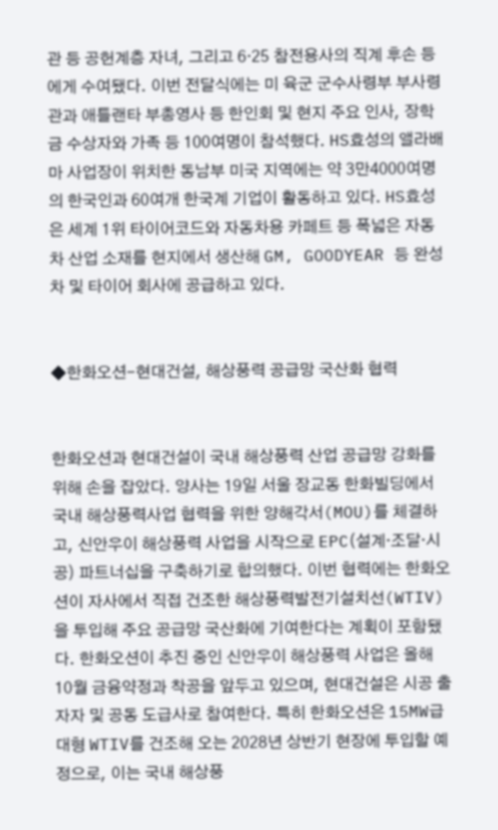관 등 공헌계층 자녀, 그리고 6·25 참전용사의 직계 후손 등에게 수여됐다. 이번 전달식에는 미 육군 군수사령부 부사령관과 애틀랜타 부총영사 등 한인회 및 현지 주요 인사, 장학금 수상자와 가족 등 100여명이 참석했다. HS효성의 앨라배마 사업장이 위치한 동남부 미국 지역에는 약 3만4000여명의 한국인과 60여개 한국계 기업이 활동하고 있다. HS효성은 세계 1위 타이어코드와 자동차용 카페트 등 폭넓은 자동차 산업 소재를 현지에서 생산해 GM, GOODYEAR 등 완성차 및 타이어 회사에 공급하고 있다.


◆한화오션-현대건설, 해상풍력 공급망 국산화 협력


한화오션과 현대건설이 국내 해상풍력 산업 공급망 강화를 위해 손을 잡았다. 양사는 19일 서울 장교동 한화빌딩에서 국내 해상풍력사업 협력을 위한 양해각서(MOU)를 체결하고, 신안우이 해상풍력 사업을 시작으로 EPC(설계·조달·시공) 파트너십을 구축하기로 합의했다. 이번 협력에는 한화오션이 자사에서 직접 건조한 해상풍력발전기설치선(WTIV)을 투입해 주요 공급망 국산화에 기여한다는 계획이 포함됐다. 한화오션이 추진 중인 신안우이 해상풍력 사업은 올해 10월 금융약정과 착공을 앞두고 있으며, 현대건설은 시공 출자자 및 공동 도급사로 참여한다. 특히 한화오션은 15MW급 대형 WTIV를 건조해 오는 2028년 상반기 현장에 투입할 예정으로, 이는 국내 해상풍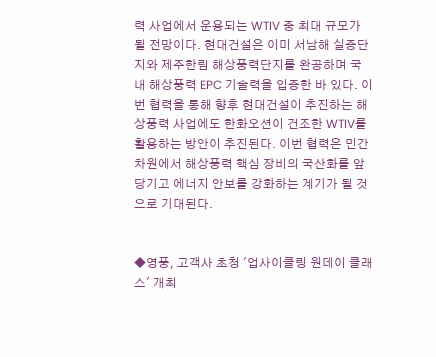력 사업에서 운용되는 WTIV 중 최대 규모가 될 전망이다. 현대건설은 이미 서남해 실증단지와 제주한림 해상풍력단지를 완공하며 국내 해상풍력 EPC 기술력을 입증한 바 있다. 이번 협력을 통해 향후 현대건설이 추진하는 해상풍력 사업에도 한화오션이 건조한 WTIV를 활용하는 방안이 추진된다. 이번 협력은 민간 차원에서 해상풍력 핵심 장비의 국산화를 앞당기고 에너지 안보를 강화하는 계기가 될 것으로 기대된다.


◆영풍, 고객사 초청 '업사이클링 원데이 클래스' 개최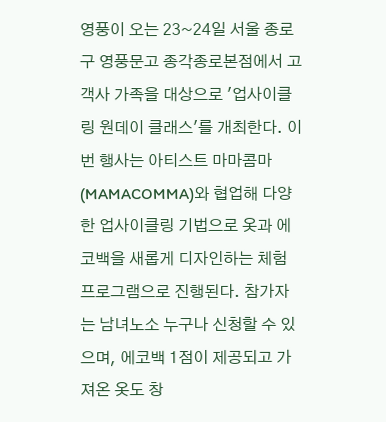영풍이 오는 23~24일 서울 종로구 영풍문고 종각종로본점에서 고객사 가족을 대상으로 '업사이클링 원데이 클래스'를 개최한다. 이번 행사는 아티스트 마마콤마(MAMACOMMA)와 협업해 다양한 업사이클링 기법으로 옷과 에코백을 새롭게 디자인하는 체험 프로그램으로 진행된다. 참가자는 남녀노소 누구나 신청할 수 있으며, 에코백 1점이 제공되고 가져온 옷도 창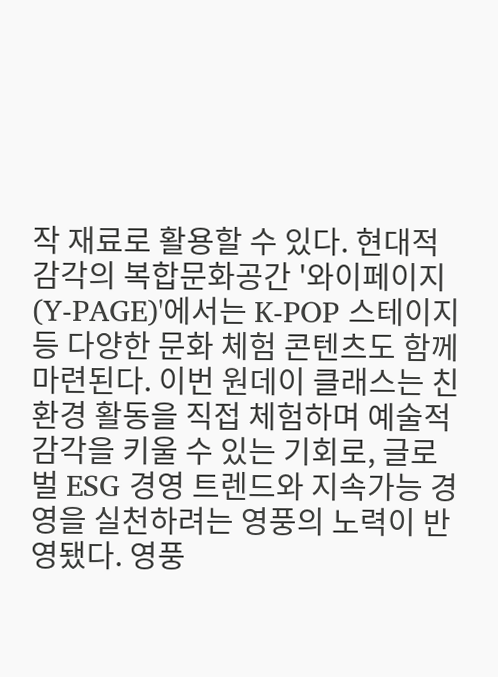작 재료로 활용할 수 있다. 현대적 감각의 복합문화공간 '와이페이지(Y-PAGE)'에서는 K-POP 스테이지 등 다양한 문화 체험 콘텐츠도 함께 마련된다. 이번 원데이 클래스는 친환경 활동을 직접 체험하며 예술적 감각을 키울 수 있는 기회로, 글로벌 ESG 경영 트렌드와 지속가능 경영을 실천하려는 영풍의 노력이 반영됐다. 영풍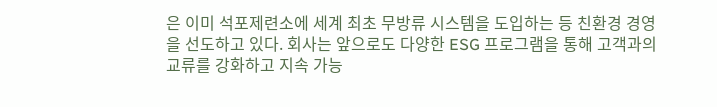은 이미 석포제련소에 세계 최초 무방류 시스템을 도입하는 등 친환경 경영을 선도하고 있다. 회사는 앞으로도 다양한 ESG 프로그램을 통해 고객과의 교류를 강화하고 지속 가능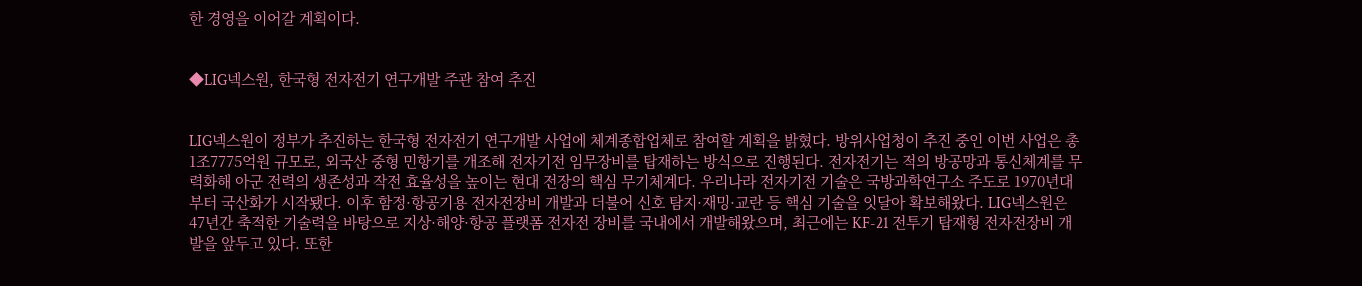한 경영을 이어갈 계획이다.


◆LIG넥스원, 한국형 전자전기 연구개발 주관 참여 추진


LIG넥스원이 정부가 추진하는 한국형 전자전기 연구개발 사업에 체계종합업체로 참여할 계획을 밝혔다. 방위사업청이 추진 중인 이번 사업은 총 1조7775억원 규모로, 외국산 중형 민항기를 개조해 전자기전 임무장비를 탑재하는 방식으로 진행된다. 전자전기는 적의 방공망과 통신체계를 무력화해 아군 전력의 생존성과 작전 효율성을 높이는 현대 전장의 핵심 무기체계다. 우리나라 전자기전 기술은 국방과학연구소 주도로 1970년대부터 국산화가 시작됐다. 이후 함정·항공기용 전자전장비 개발과 더불어 신호 탐지·재밍·교란 등 핵심 기술을 잇달아 확보해왔다. LIG넥스원은 47년간 축적한 기술력을 바탕으로 지상·해양·항공 플랫폼 전자전 장비를 국내에서 개발해왔으며, 최근에는 KF-21 전투기 탑재형 전자전장비 개발을 앞두고 있다. 또한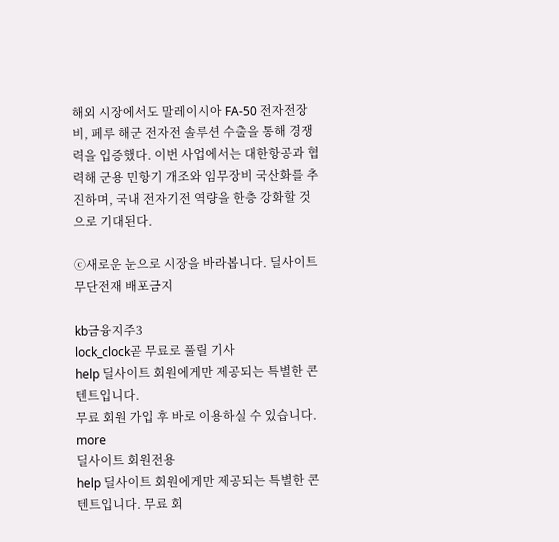해외 시장에서도 말레이시아 FA-50 전자전장비, 페루 해군 전자전 솔루션 수출을 통해 경쟁력을 입증했다. 이번 사업에서는 대한항공과 협력해 군용 민항기 개조와 임무장비 국산화를 추진하며, 국내 전자기전 역량을 한층 강화할 것으로 기대된다.

ⓒ새로운 눈으로 시장을 바라봅니다. 딜사이트 무단전재 배포금지

kb금융지주3
lock_clock곧 무료로 풀릴 기사
help 딜사이트 회원에게만 제공되는 특별한 콘텐트입니다.
무료 회원 가입 후 바로 이용하실 수 있습니다.
more
딜사이트 회원전용
help 딜사이트 회원에게만 제공되는 특별한 콘텐트입니다. 무료 회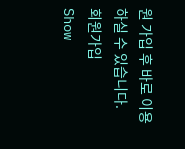원 가입 후 바로 이용하실 수 있습니다.
회원가입
Show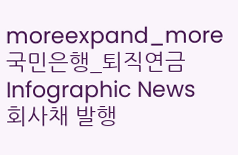moreexpand_more
국민은행_퇴직연금
Infographic News
회사채 발행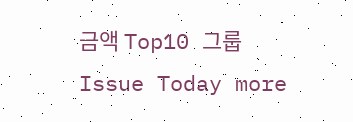금액 Top10 그룹
Issue Today more